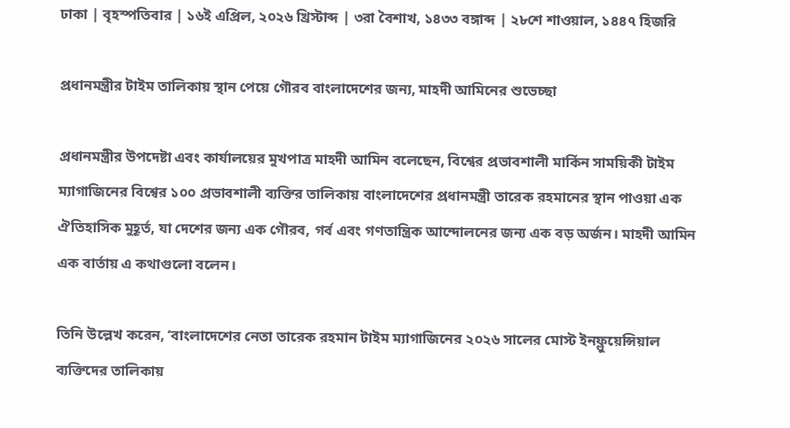ঢাকা | বৃহস্পতিবার | ১৬ই এপ্রিল, ২০২৬ খ্রিস্টাব্দ | ৩রা বৈশাখ, ১৪৩৩ বঙ্গাব্দ | ২৮শে শাওয়াল, ১৪৪৭ হিজরি

প্রধানমন্ত্রীর টাইম তালিকায় স্থান পেয়ে গৌরব বাংলাদেশের জন্য, মাহদী আমিনের শুভেচ্ছা

প্রধানমন্ত্রীর উপদেষ্টা এবং কার্যালয়ের মুখপাত্র মাহদী আমিন বলেছেন, বিশ্বের প্রভাবশালী মার্কিন সাময়িকী টাইম ম্যাগাজিনের বিশ্বের ১০০ প্রভাবশালী ব্যক্তির তালিকায় বাংলাদেশের প্রধানমন্ত্রী তারেক রহমানের স্থান পাওয়া এক ঐতিহাসিক মুহূর্ত, যা দেশের জন্য এক গৌরব, গর্ব এবং গণতান্ত্রিক আন্দোলনের জন্য এক বড় অর্জন। মাহদী আমিন এক বার্তায় এ কথাগুলো বলেন।

তিনি উল্লেখ করেন, ‘বাংলাদেশের নেতা তারেক রহমান টাইম ম্যাগাজিনের ২০২৬ সালের মোস্ট ইনফ্লুয়েন্সিয়াল ব্যক্তিদের তালিকায়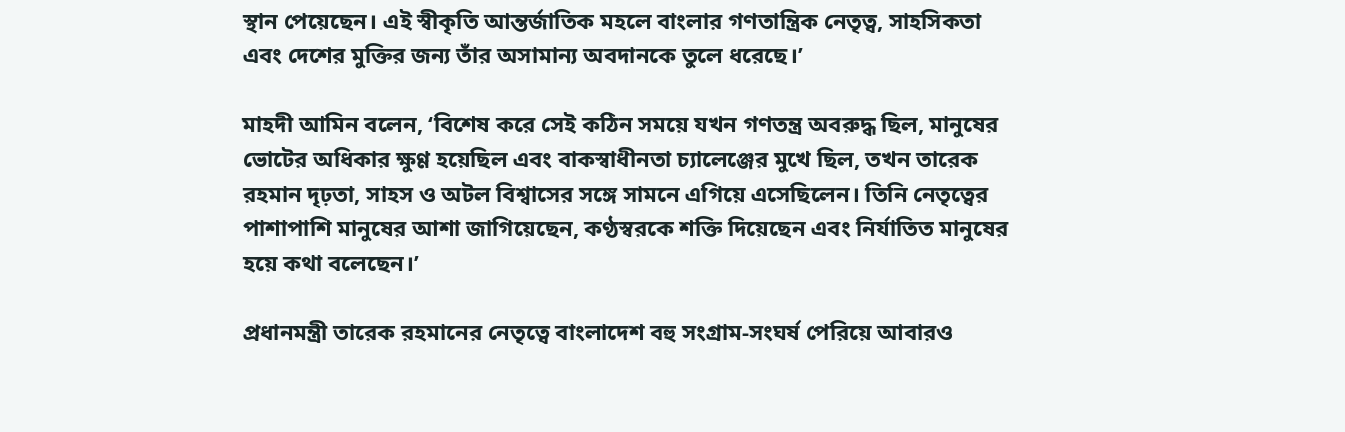স্থান পেয়েছেন। এই স্বীকৃতি আন্তর্জাতিক মহলে বাংলার গণতান্ত্রিক নেতৃত্ব, সাহসিকতা এবং দেশের মুক্তির জন্য তাঁর অসামান্য অবদানকে তুলে ধরেছে।’

মাহদী আমিন বলেন, ‘বিশেষ করে সেই কঠিন সময়ে যখন গণতন্ত্র অবরুদ্ধ ছিল, মানুষের ভোটের অধিকার ক্ষুণ্ণ হয়েছিল এবং বাকস্বাধীনতা চ্যালেঞ্জের মুখে ছিল, তখন তারেক রহমান দৃঢ়তা, সাহস ও অটল বিশ্বাসের সঙ্গে সামনে এগিয়ে এসেছিলেন। তিনি নেতৃত্বের পাশাপাশি মানুষের আশা জাগিয়েছেন, কণ্ঠস্বরকে শক্তি দিয়েছেন এবং নির্যাতিত মানুষের হয়ে কথা বলেছেন।’

প্রধানমন্ত্রী তারেক রহমানের নেতৃত্বে বাংলাদেশ বহু সংগ্রাম-সংঘর্ষ পেরিয়ে আবারও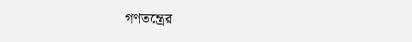গণতন্ত্রের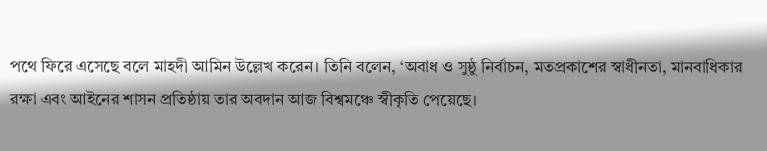পথে ফিরে এসেছে বলে মাহদী আমিন উল্লেখ করেন। তিনি বলেন, ‘অবাধ ও সুষ্ঠু নির্বাচন, মতপ্রকাশের স্বাধীনতা, মানবাধিকার রক্ষা এবং আইনের শাসন প্রতিষ্ঠায় তার অবদান আজ বিশ্বমঞ্চে স্বীকৃতি পেয়েছে।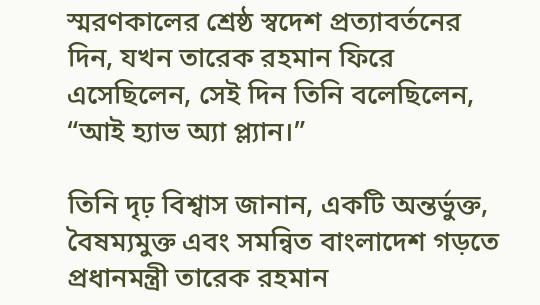স্মরণকালের শ্রেষ্ঠ স্বদেশ প্রত্যাবর্তনের দিন, যখন তারেক রহমান ফিরে এসেছিলেন, সেই দিন তিনি বলেছিলেন, “আই হ্যাভ অ্যা প্ল্যান।”

তিনি দৃঢ় বিশ্বাস জানান, একটি অন্তর্ভুক্ত, বৈষম্যমুক্ত এবং সমন্বিত বাংলাদেশ গড়তে প্রধানমন্ত্রী তারেক রহমান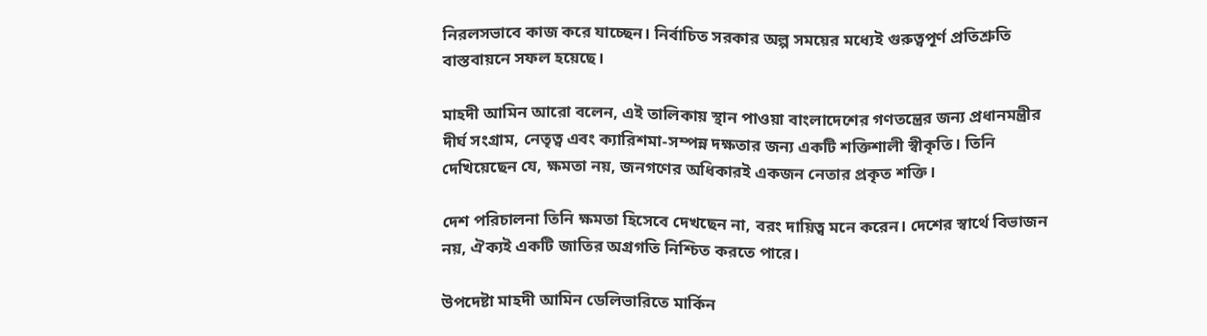নিরলসভাবে কাজ করে যাচ্ছেন। নির্বাচিত সরকার অল্প সময়ের মধ্যেই গুরুত্বপূর্ণ প্রতিশ্রুতি বাস্তবায়নে সফল হয়েছে।

মাহদী আমিন আরো বলেন, এই তালিকায় স্থান পাওয়া বাংলাদেশের গণতন্ত্রের জন্য প্রধানমন্ত্রীর দীর্ঘ সংগ্রাম, নেতৃত্ব এবং ক্যারিশমা-সম্পন্ন দক্ষতার জন্য একটি শক্তিশালী স্বীকৃতি। তিনি দেখিয়েছেন যে, ক্ষমতা নয়, জনগণের অধিকারই একজন নেতার প্রকৃত শক্তি।

দেশ পরিচালনা তিনি ক্ষমতা হিসেবে দেখছেন না, বরং দায়িত্ব মনে করেন। দেশের স্বার্থে বিভাজন নয়, ঐক্যই একটি জাতির অগ্রগতি নিশ্চিত করতে পারে।

উপদেষ্টা মাহদী আমিন ডেলিভারিতে মার্কিন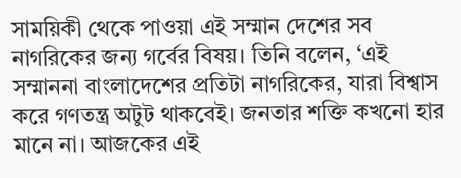সাময়িকী থেকে পাওয়া এই সম্মান দেশের সব নাগরিকের জন্য গর্বের বিষয়। তিনি বলেন, ‘এই সম্মাননা বাংলাদেশের প্রতিটা নাগরিকের, যারা বিশ্বাস করে গণতন্ত্র অটুট থাকবেই। জনতার শক্তি কখনো হার মানে না। আজকের এই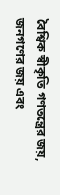বৈশ্বিক স্বীকৃতি গণতন্ত্রের জয়, জনগণের জয় এবং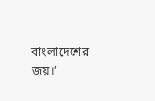বাংলাদেশের জয়।’